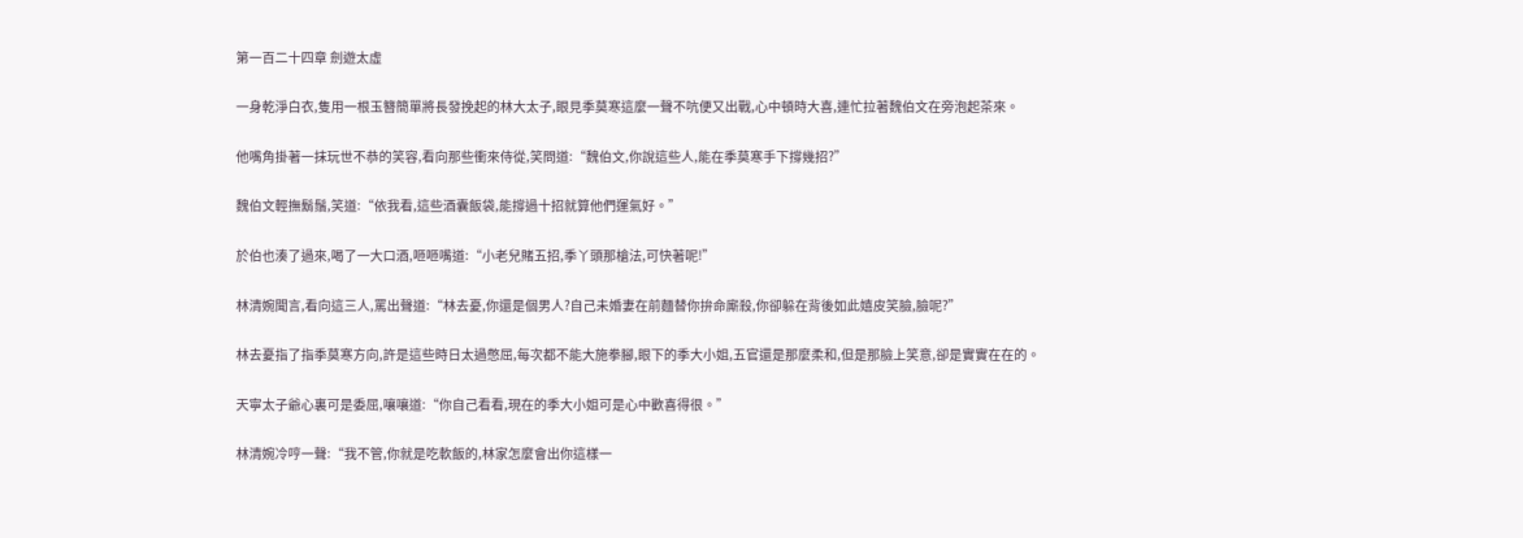第一百二十四章 劍遊太虛

一身乾淨白衣,隻用一根玉簪簡單將長發挽起的林大太子,眼見季莫寒這麼一聲不吭便又出戰,心中頓時大喜,連忙拉著魏伯文在旁泡起茶來。

他嘴角掛著一抹玩世不恭的笑容,看向那些衝來侍從,笑問道:“魏伯文,你說這些人,能在季莫寒手下撐幾招?”

魏伯文輕撫鬍鬚,笑道:“依我看,這些酒囊飯袋,能撐過十招就算他們運氣好。”

於伯也湊了過來,喝了一大口酒,咂咂嘴道:“小老兒賭五招,季丫頭那槍法,可快著呢!”

林清婉聞言,看向這三人,罵出聲道:“林去憂,你還是個男人?自己未婚妻在前麵替你拚命廝殺,你卻躲在背後如此嬉皮笑臉,臉呢?”

林去憂指了指季莫寒方向,許是這些時日太過憋屈,每次都不能大施拳腳,眼下的季大小姐,五官還是那麼柔和,但是那臉上笑意,卻是實實在在的。

天寧太子爺心裏可是委屈,嚷嚷道:“你自己看看,現在的季大小姐可是心中歡喜得很。”

林清婉冷哼一聲:“我不管,你就是吃軟飯的,林家怎麼會出你這樣一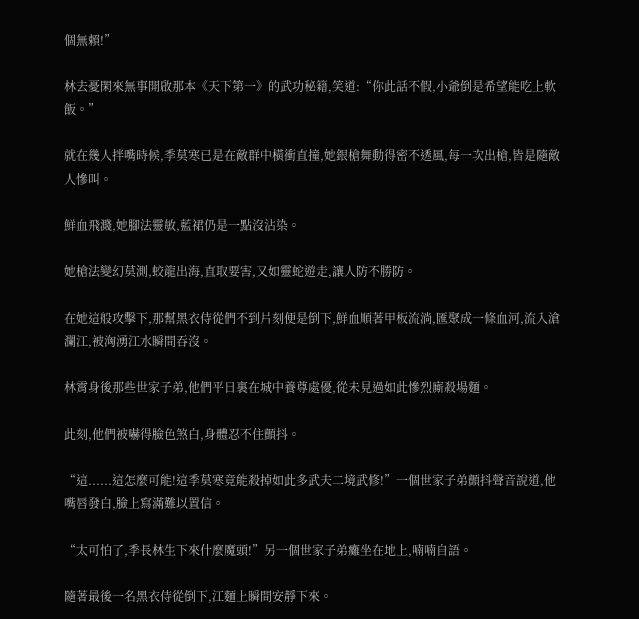個無賴!”

林去憂閑來無事開啟那本《天下第一》的武功秘籍,笑道:“你此話不假,小爺倒是希望能吃上軟飯。”

就在幾人拌嘴時候,季莫寒已是在敵群中橫衝直撞,她銀槍舞動得密不透風,每一次出槍,皆是隨敵人慘叫。

鮮血飛濺,她腳法靈敏,藍裙仍是一點沒沾染。

她槍法變幻莫測,蛟龍出海,直取要害,又如靈蛇遊走,讓人防不勝防。

在她這般攻擊下,那幫黑衣侍從們不到片刻便是倒下,鮮血順著甲板流淌,匯聚成一條血河,流入滄瀾江,被洶湧江水瞬間吞沒。

林霄身後那些世家子弟,他們平日裏在城中養尊處優,從未見過如此慘烈廝殺場麵。

此刻,他們被嚇得臉色煞白,身體忍不住顫抖。

“這......這怎麼可能!這季莫寒竟能殺掉如此多武夫二境武修!”一個世家子弟顫抖聲音說道,他嘴唇發白,臉上寫滿難以置信。

“太可怕了,季長林生下來什麼魔頭!”另一個世家子弟癱坐在地上,喃喃自語。

隨著最後一名黑衣侍從倒下,江麵上瞬間安靜下來。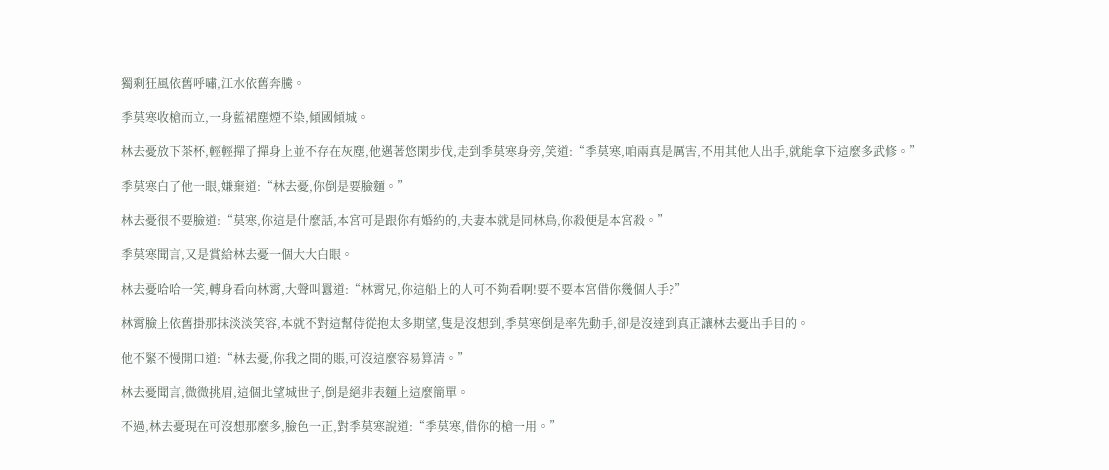獨剩狂風依舊呼嘯,江水依舊奔騰。

季莫寒收槍而立,一身藍裙塵煙不染,傾國傾城。

林去憂放下茶杯,輕輕撣了撣身上並不存在灰塵,他邁著悠閑步伐,走到季莫寒身旁,笑道:“季莫寒,咱兩真是厲害,不用其他人出手,就能拿下這麼多武修。”

季莫寒白了他一眼,嫌棄道:“林去憂,你倒是要臉麵。”

林去憂很不要臉道:“莫寒,你這是什麼話,本宮可是跟你有婚約的,夫妻本就是同林鳥,你殺便是本宮殺。”

季莫寒聞言,又是賞給林去憂一個大大白眼。

林去憂哈哈一笑,轉身看向林霄,大聲叫囂道:“林霄兄,你這船上的人可不夠看啊!要不要本宮借你幾個人手?”

林霄臉上依舊掛那抹淡淡笑容,本就不對這幫侍從抱太多期望,隻是沒想到,季莫寒倒是率先動手,卻是沒達到真正讓林去憂出手目的。

他不緊不慢開口道:“林去憂,你我之間的賬,可沒這麼容易算清。”

林去憂聞言,微微挑眉,這個北望城世子,倒是絕非表麵上這麼簡單。

不過,林去憂現在可沒想那麼多,臉色一正,對季莫寒說道:“季莫寒,借你的槍一用。”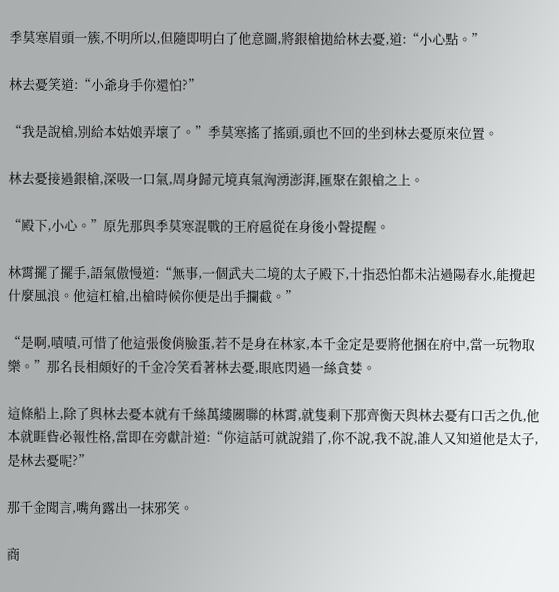季莫寒眉頭一簇,不明所以,但隨即明白了他意圖,將銀槍拋給林去憂,道:“小心點。”

林去憂笑道:“小爺身手你還怕?”

“我是說槍,別給本姑娘弄壞了。”季莫寒搖了搖頭,頭也不回的坐到林去憂原來位置。

林去憂接過銀槍,深吸一口氣,周身歸元境真氣洶湧澎湃,匯聚在銀槍之上。

“殿下,小心。”原先那與季莫寒混戰的王府扈從在身後小聲提醒。

林霄擺了擺手,語氣傲慢道:“無事,一個武夫二境的太子殿下,十指恐怕都未沾過陽春水,能攪起什麼風浪。他這杠槍,出槍時候你便是出手攔截。”

“是啊,嘖嘖,可惜了他這張俊俏臉蛋,若不是身在林家,本千金定是要將他捆在府中,當一玩物取樂。”那名長相頗好的千金冷笑看著林去憂,眼底閃過一絲貪婪。

這條船上,除了與林去憂本就有千絲萬縷關聯的林霄,就隻剩下那齊衡天與林去憂有口舌之仇,他本就睚眥必報性格,當即在旁獻計道:“你這話可就說錯了,你不說,我不說,誰人又知道他是太子,是林去憂呢?”

那千金聞言,嘴角露出一抹邪笑。

商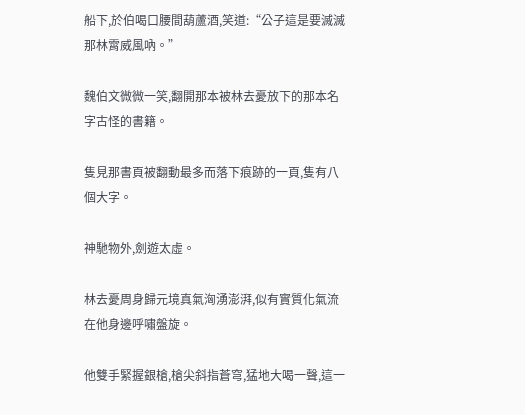船下,於伯喝口腰間葫蘆酒,笑道:“公子這是要滅滅那林霄威風吶。”

魏伯文微微一笑,翻開那本被林去憂放下的那本名字古怪的書籍。

隻見那書頁被翻動最多而落下痕跡的一頁,隻有八個大字。

神馳物外,劍遊太虛。

林去憂周身歸元境真氣洶湧澎湃,似有實質化氣流在他身邊呼嘯盤旋。

他雙手緊握銀槍,槍尖斜指蒼穹,猛地大喝一聲,這一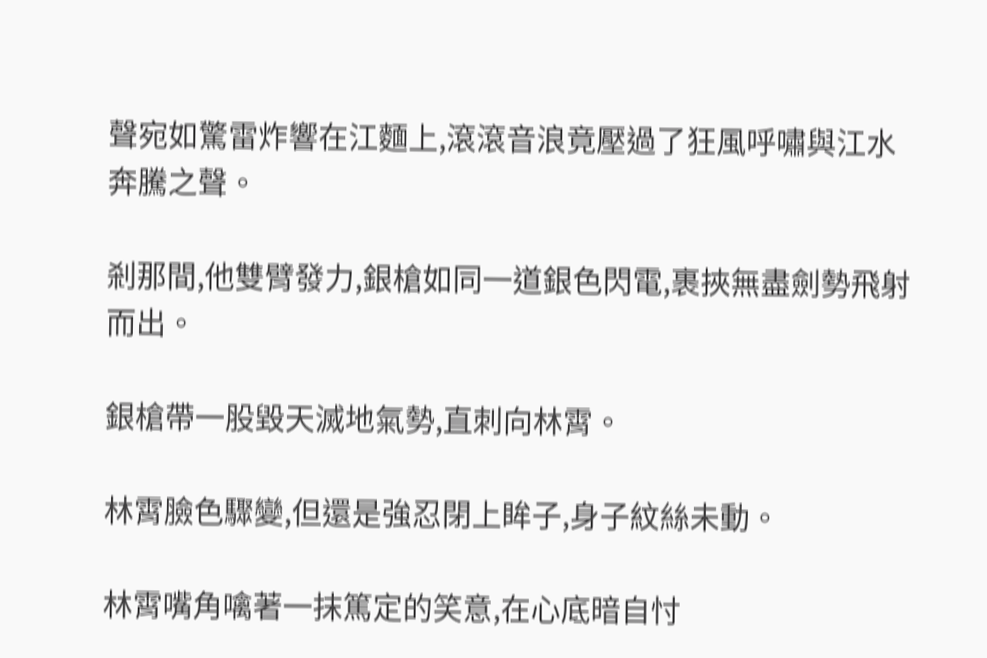聲宛如驚雷炸響在江麵上,滾滾音浪竟壓過了狂風呼嘯與江水奔騰之聲。

剎那間,他雙臂發力,銀槍如同一道銀色閃電,裹挾無盡劍勢飛射而出。

銀槍帶一股毀天滅地氣勢,直刺向林霄。

林霄臉色驟變,但還是強忍閉上眸子,身子紋絲未動。

林霄嘴角噙著一抹篤定的笑意,在心底暗自忖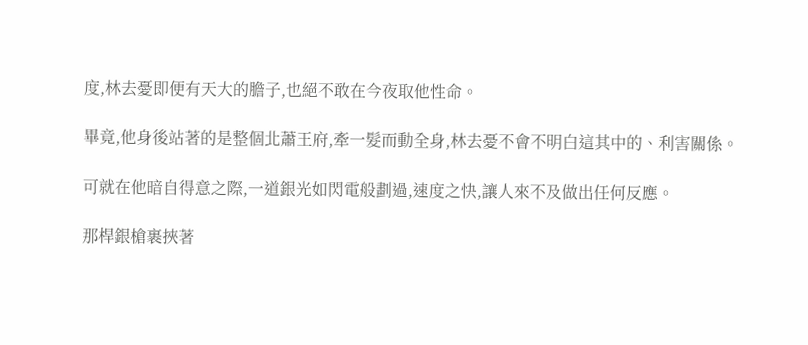度,林去憂即便有天大的膽子,也絕不敢在今夜取他性命。

畢竟,他身後站著的是整個北蕭王府,牽一髮而動全身,林去憂不會不明白這其中的、利害關係。

可就在他暗自得意之際,一道銀光如閃電般劃過,速度之快,讓人來不及做出任何反應。

那桿銀槍裹挾著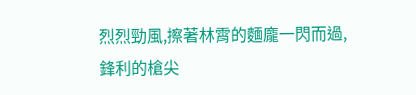烈烈勁風,擦著林霄的麵龐一閃而過,鋒利的槍尖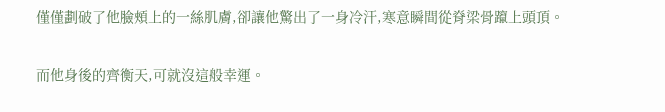僅僅劃破了他臉頰上的一絲肌膚,卻讓他驚出了一身冷汗,寒意瞬間從脊梁骨躥上頭頂。

而他身後的齊衡天,可就沒這般幸運。